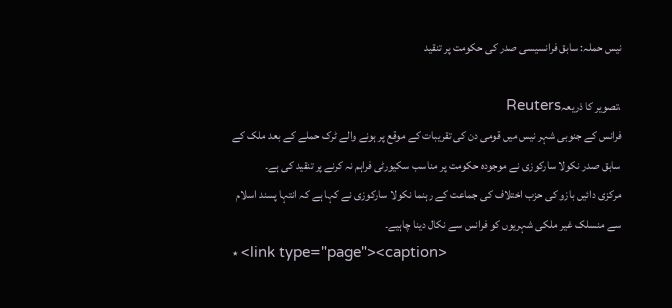نیس حملہ: سابق فرانسیسی صدر کی حکومت پر تنقید

،تصویر کا ذریعہReuters
فرانس کے جنوبی شہر نیس میں قومی دن کی تقریبات کے موقع پر ہونے والے ٹرک حملے کے بعد ملک کے سابق صدر نکولا سارکوزی نے موجودہ حکومت پر مناسب سکیورٹی فراہم نہ کرنے پر تنقید کی ہے۔
مرکزی دائیں بازو کی حزب اختلاف کی جماعت کے رہنما نکولا سارکوزی نے کہا ہے کہ انتہا پسند اسلام سے منسلک غیر ملکی شہریوں کو فرانس سے نکال دینا چاہیے۔
٭ <link type="page"><caption>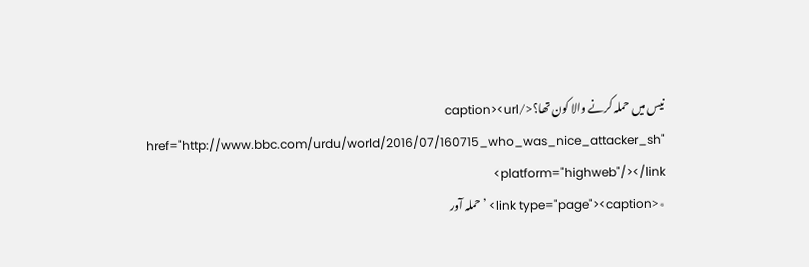نیس میں حملہ کرنے والا کون تھا؟</caption><url href="http://www.bbc.com/urdu/world/2016/07/160715_who_was_nice_attacker_sh" platform="highweb"/></link>
٭<link type="page"><caption> ’حملہ آور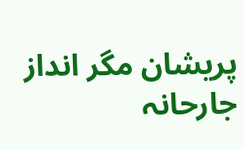پریشان مگر انداز جارحانہ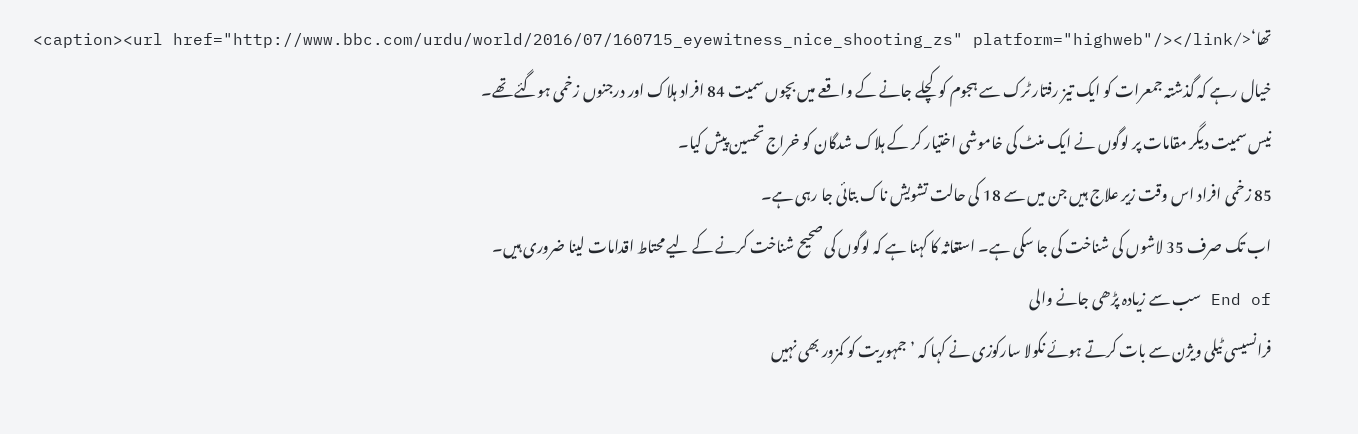تھا‘</caption><url href="http://www.bbc.com/urdu/world/2016/07/160715_eyewitness_nice_shooting_zs" platform="highweb"/></link>
خیال رہے کہ گذشتہ جمعرات کو ایک تیز رفتار ٹرک سے ہجوم کو کچلے جانے کے واقعے میں بچوں سمیت 84 افراد ہلاک اور درجنوں زخمی ہوگئے تھے۔
نیس سمیت دیگر مقامات پر لوگوں نے ایک منٹ کی خاموشی اختیار کر کے ہلاک شدگان کو خراج تحسین پیش کیا۔
85 زخمی افراد اس وقت زیر علاج ہیں جن میں سے 18 کی حالت تشویش ناک بتائی جا رہی ہے۔
اب تک صرف 35 لاشوں کی شناخت کی جا سکی ہے۔ استغاثہ کا کہنا ہے کہ لوگوں کی صحیح شناخت کرنے کے لیے محتاط اقدامات لینا ضروری ہیں۔
End of سب سے زیادہ پڑھی جانے والی
فرانسیسی ٹیلی ویژن سے بات کرتے ہوئے نکولا سارکوزی نے کہا کہ ’جمہوریت کو کمزور بھی نہیں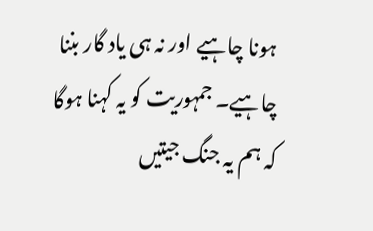ہونا چاہیے اور نہ ہی یاد گار بننا چاہیے۔ جمہوریت کو یہ کہنا ہوگا کہ ہم یہ جنگ جیتیں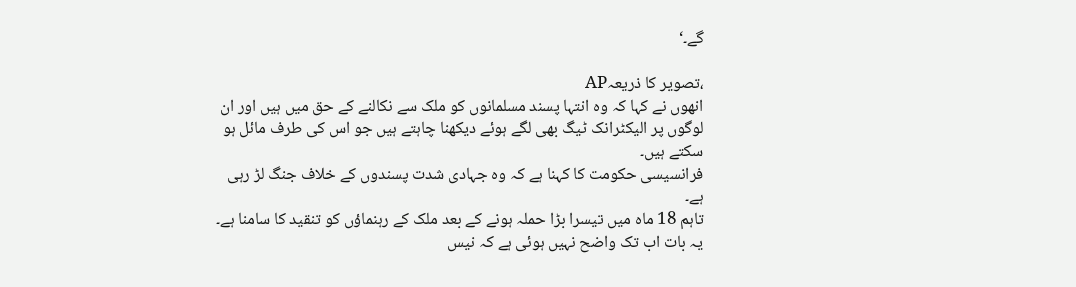گے۔‘

،تصویر کا ذریعہAP
انھوں نے کہا کہ وہ انتہا پسند مسلمانوں کو ملک سے نکالنے کے حق میں ہیں اور ان لوگوں پر الیکٹرانک ٹیگ بھی لگے ہوئے دیکھنا چاہتے ہیں جو اس کی طرف مائل ہو سکتے ہیں۔
فرانسیسی حکومت کا کہنا ہے کہ وہ جہادی شدت پسندوں کے خلاف جنگ لڑ رہی ہے۔
تاہم 18 ماہ میں تیسرا بڑا حملہ ہونے کے بعد ملک کے رہنماؤں کو تنقید کا سامنا ہے۔
یہ بات اب تک واضح نہیں ہوئی ہے کہ نیس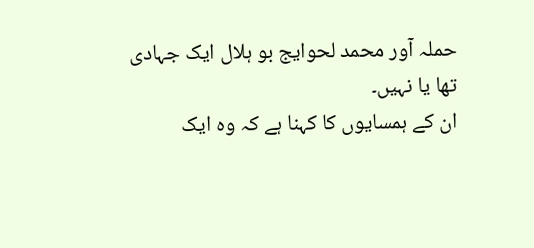حملہ آور محمد لحوايج بو ہلال ایک جہادی تھا یا نہیں۔
ان کے ہمسایوں کا کہنا ہے کہ وہ ایک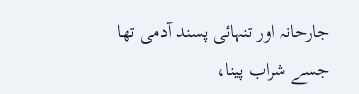جارحانہ اور تنہائی پسند آدمی تھا جسے شراب پینا،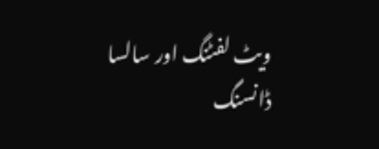ویٹ لفٹنگ اور سالسا ڈانسنگ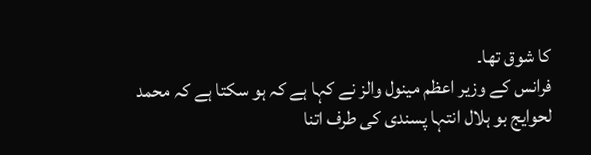کا شوق تھا۔
فرانس کے وزیر اعظم مینول والز نے کہا ہے کہ ہو سکتا ہے کہ محمد لحوايج بو ہلال انتہا پسندی کی طرف اتنا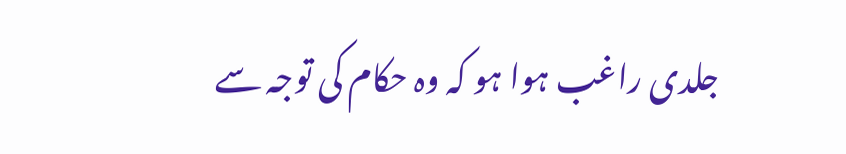جلدی راغب ہوا ہو کہ وہ حکام کی توجہ سے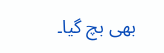بھی بچ گیا۔